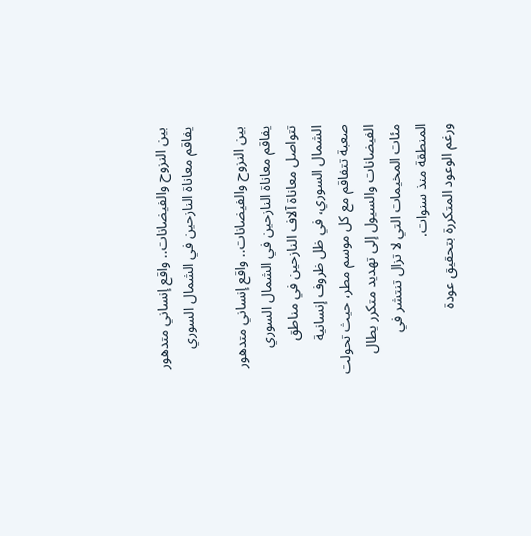بين النزوح والفيضانات.. واقع إنساني متدهور يفاقم معاناة النازحين في الشمال السوري

بين النزوح والفيضانات.. واقع إنساني متدهور يفاقم معاناة النازحين في الشمال السوري
تتواصل معاناة آلاف النازحين في مناطق الشمال السوري، في ظل ظروف إنسانية صعبة تتفاقم مع كل موسم مطر، حيث تحولت الفيضانات والسيول إلى تهديد متكرر يطال مئات المخيمات التي لا تزال تنتشر في المنطقة منذ سنوات.
ورغم الوعود المتكررة بتحقيق عودة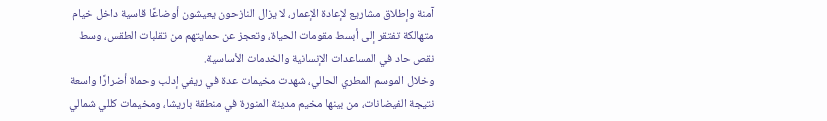آمنة وإطلاق مشاريع لإعادة الإعمار، لا يزال النازحون يعيشون أوضاعًا قاسية داخل خيام متهالكة تفتقر إلى أبسط مقومات الحياة، وتعجز عن حمايتهم من تقلبات الطقس، وسط نقص حاد في المساعدات الإنسانية والخدمات الأساسية.
وخلال الموسم المطري الحالي، شهدت مخيمات عدة في ريفي إدلب وحماة أضرارًا واسعة نتيجة الفيضانات، من بينها مخيم مدينة المنورة في منطقة باريشا، ومخيمات كللي شمالي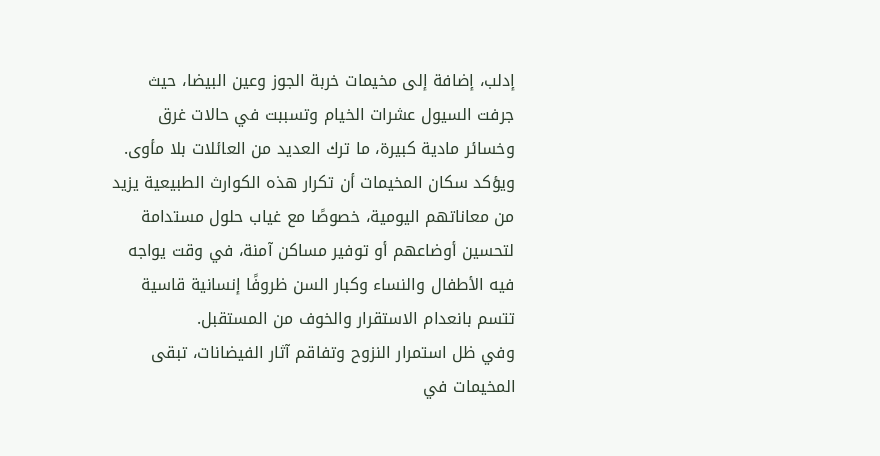إدلب، إضافة إلى مخيمات خربة الجوز وعين البيضا، حيث جرفت السيول عشرات الخيام وتسببت في حالات غرق وخسائر مادية كبيرة، ما ترك العديد من العائلات بلا مأوى.
ويؤكد سكان المخيمات أن تكرار هذه الكوارث الطبيعية يزيد من معاناتهم اليومية، خصوصًا مع غياب حلول مستدامة لتحسين أوضاعهم أو توفير مساكن آمنة، في وقت يواجه فيه الأطفال والنساء وكبار السن ظروفًا إنسانية قاسية تتسم بانعدام الاستقرار والخوف من المستقبل.
وفي ظل استمرار النزوح وتفاقم آثار الفيضانات، تبقى المخيمات في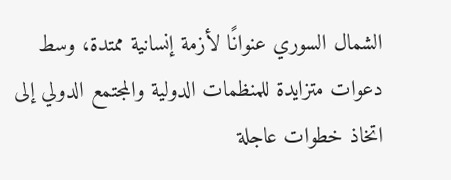الشمال السوري عنوانًا لأزمة إنسانية ممتدة، وسط دعوات متزايدة للمنظمات الدولية والمجتمع الدولي إلى اتخاذ خطوات عاجلة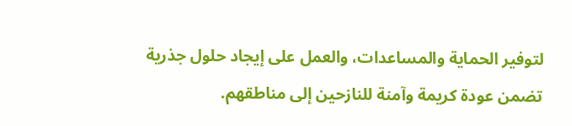لتوفير الحماية والمساعدات، والعمل على إيجاد حلول جذرية تضمن عودة كريمة وآمنة للنازحين إلى مناطقهم.